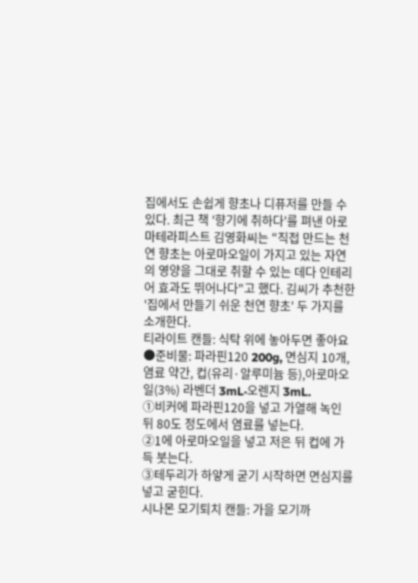집에서도 손쉽게 향초나 디퓨저를 만들 수 있다. 최근 책 '향기에 취하다'를 펴낸 아로마테라피스트 김영화씨는 "직접 만드는 천연 향초는 아로마오일이 가지고 있는 자연의 영양을 그대로 취할 수 있는 데다 인테리어 효과도 뛰어나다"고 했다. 김씨가 추천한 '집에서 만들기 쉬운 천연 향초' 두 가지를 소개한다.
티라이트 캔들: 식탁 위에 놓아두면 좋아요
●준비물: 파라핀120 200g, 면심지 10개, 염료 약간, 컵(유리·알루미늄 등),아로마오일(3%) 라벤더 3mL·오렌지 3mL.
①비커에 파라핀120을 넣고 가열해 녹인 뒤 80도 정도에서 염료를 넣는다.
②1에 아로마오일을 넣고 저은 뒤 컵에 가득 붓는다.
③테두리가 하얗게 굳기 시작하면 면심지를 넣고 굳힌다.
시나몬 모기퇴치 캔들: 가을 모기까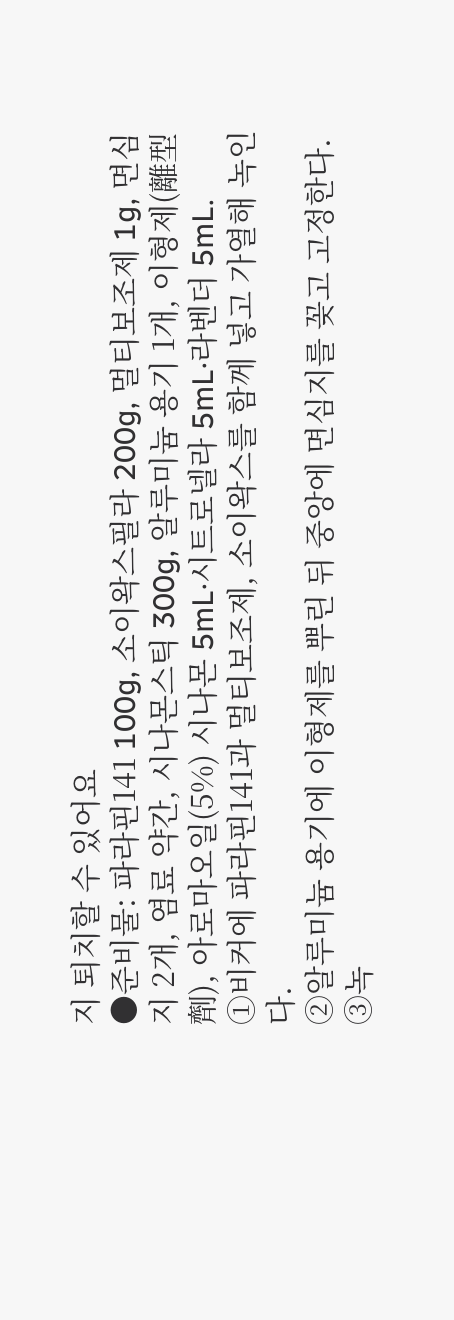지 퇴치할 수 있어요
●준비물: 파라핀141 100g, 소이왁스필라 200g, 멀티보조제 1g, 면심지 2개, 염료 약간, 시나몬스틱 300g, 알루미늄 용기 1개, 이형제(離型劑), 아로마오일(5%) 시나몬 5mL·시트로넬라 5mL·라벤더 5mL.
①비커에 파라핀141과 멀티보조제, 소이왁스를 함께 넣고 가열해 녹인다.
②알루미늄 용기에 이형제를 뿌린 뒤 중앙에 면심지를 꽂고 고정한다.
③녹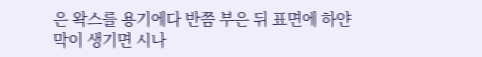은 왁스를 용기에다 반쯤 부은 뒤 표면에 하얀 막이 생기면 시나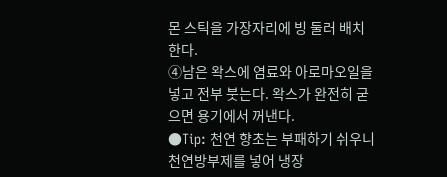몬 스틱을 가장자리에 빙 둘러 배치한다.
④남은 왁스에 염료와 아로마오일을 넣고 전부 붓는다. 왁스가 완전히 굳으면 용기에서 꺼낸다.
●Tip: 천연 향초는 부패하기 쉬우니 천연방부제를 넣어 냉장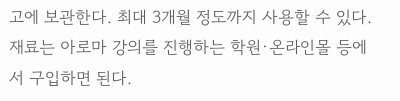고에 보관한다. 최대 3개월 정도까지 사용할 수 있다. 재료는 아로마 강의를 진행하는 학원·온라인몰 등에서 구입하면 된다.